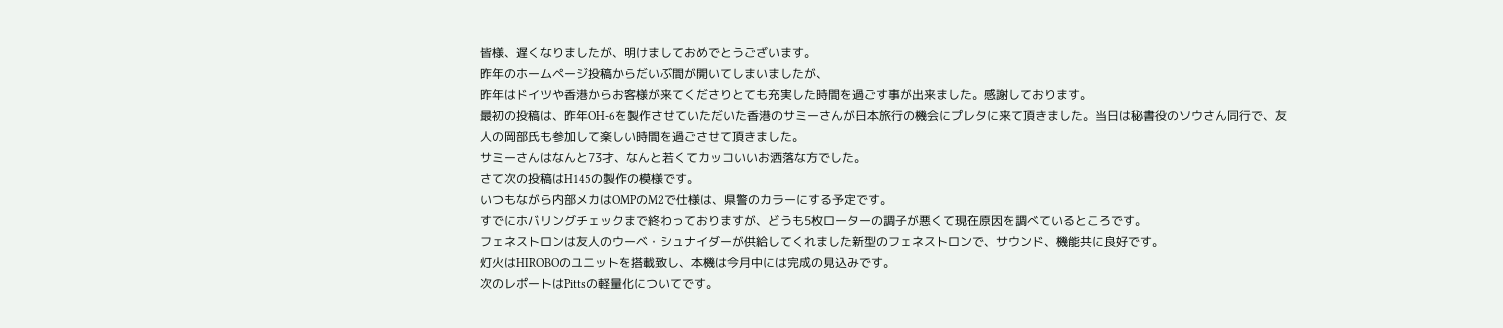皆様、遅くなりましたが、明けましておめでとうございます。
昨年のホームページ投稿からだいぶ間が開いてしまいましたが、
昨年はドイツや香港からお客様が来てくださりとても充実した時間を過ごす事が出来ました。感謝しております。
最初の投稿は、昨年OH-6を製作させていただいた香港のサミーさんが日本旅行の機会にプレタに来て頂きました。当日は秘書役のソウさん同行で、友人の岡部氏も参加して楽しい時間を過ごさせて頂きました。
サミーさんはなんと73才、なんと若くてカッコいいお洒落な方でした。
さて次の投稿はH145の製作の模様です。
いつもながら内部メカはOMPのM2で仕様は、県警のカラーにする予定です。
すでにホバリングチェックまで終わっておりますが、どうも5枚ローターの調子が悪くて現在原因を調べているところです。
フェネストロンは友人のウーベ・シュナイダーが供給してくれました新型のフェネストロンで、サウンド、機能共に良好です。
灯火はHIROBOのユニットを搭載致し、本機は今月中には完成の見込みです。
次のレポートはPittsの軽量化についてです。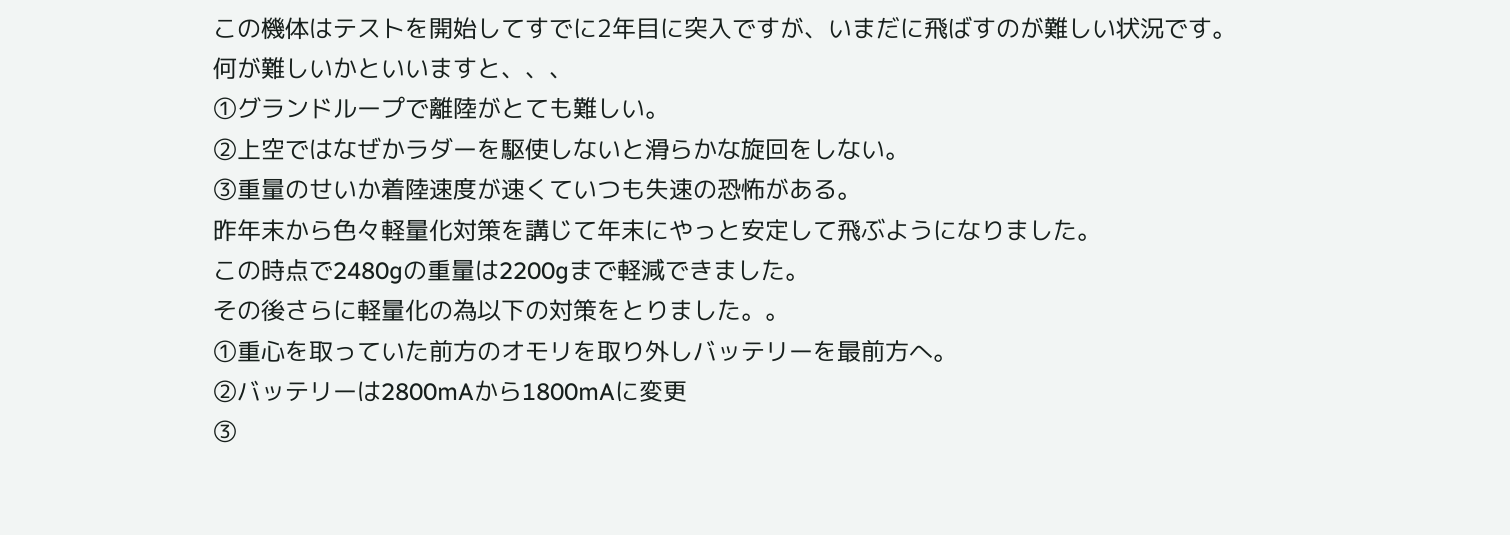この機体はテストを開始してすでに2年目に突入ですが、いまだに飛ばすのが難しい状況です。
何が難しいかといいますと、、、
①グランドループで離陸がとても難しい。
②上空ではなぜかラダーを駆使しないと滑らかな旋回をしない。
③重量のせいか着陸速度が速くていつも失速の恐怖がある。
昨年末から色々軽量化対策を講じて年末にやっと安定して飛ぶようになりました。
この時点で2480gの重量は2200gまで軽減できました。
その後さらに軽量化の為以下の対策をとりました。。
①重心を取っていた前方のオモリを取り外しバッテリーを最前方へ。
②バッテリーは2800mAから1800mAに変更
③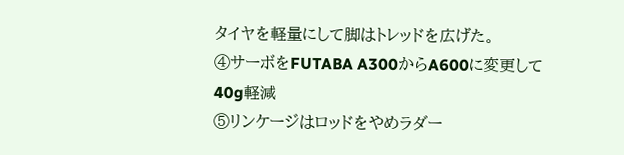タイヤを軽量にして脚はトレッドを広げた。
④サーボをFUTABA A300からA600に変更して40g軽減
⑤リンケージはロッドをやめラダー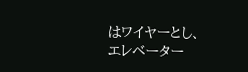はワイヤーとし、エレベーター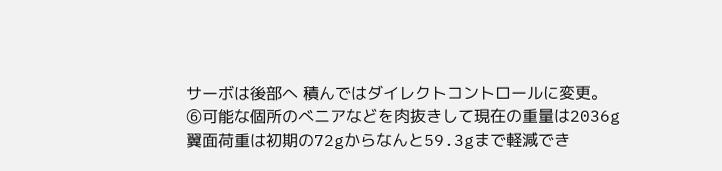サーボは後部へ 積んではダイレクトコントロールに変更。
⑥可能な個所のべニアなどを肉抜きして現在の重量は2036g
翼面荷重は初期の72gからなんと59.3gまで軽減でき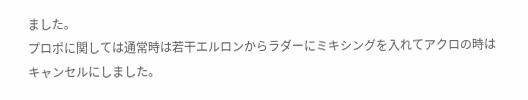ました。
プロポに関しては通常時は若干エルロンからラダーにミキシングを入れてアクロの時はキャンセルにしました。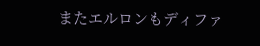またエルロンもディファ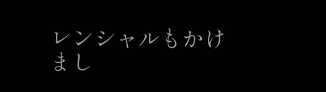レンシャルもかけまし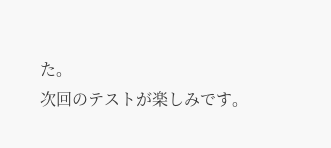た。
次回のテストが楽しみです。